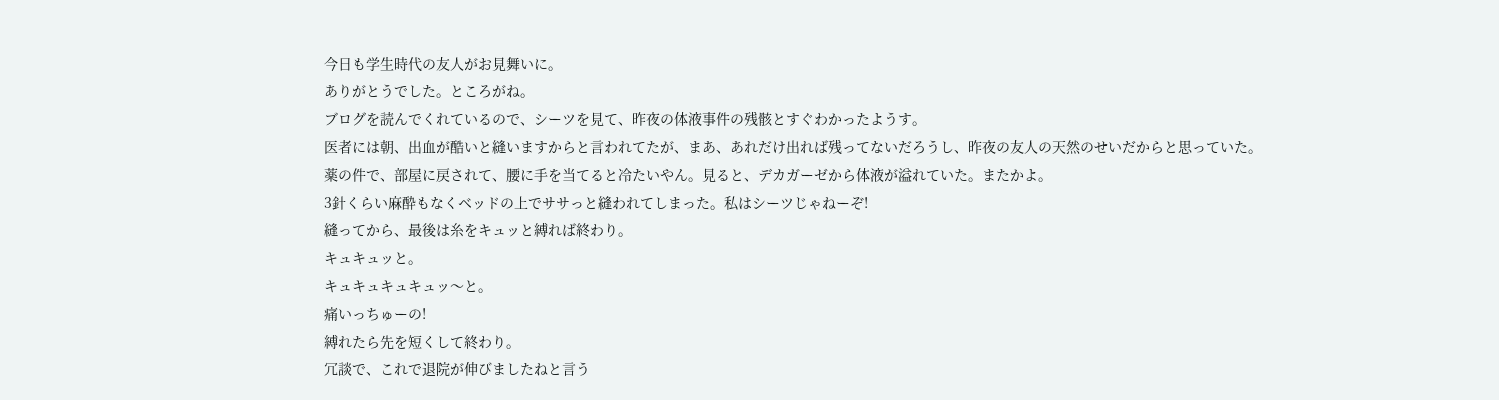今日も学生時代の友人がお見舞いに。
ありがとうでした。ところがね。
ブログを読んでくれているので、シーツを見て、昨夜の体液事件の残骸とすぐわかったようす。
医者には朝、出血が酷いと縫いますからと言われてたが、まあ、あれだけ出れば残ってないだろうし、昨夜の友人の天然のせいだからと思っていた。
薬の件で、部屋に戻されて、腰に手を当てると冷たいやん。見ると、デカガーゼから体液が溢れていた。またかよ。
3針くらい麻酔もなくベッドの上でササっと縫われてしまった。私はシーツじゃねーぞ!
縫ってから、最後は糸をキュッと縛れば終わり。
キュキュッと。
キュキュキュキュッ〜と。
痛いっちゅーの!
縛れたら先を短くして終わり。
冗談で、これで退院が伸びましたねと言う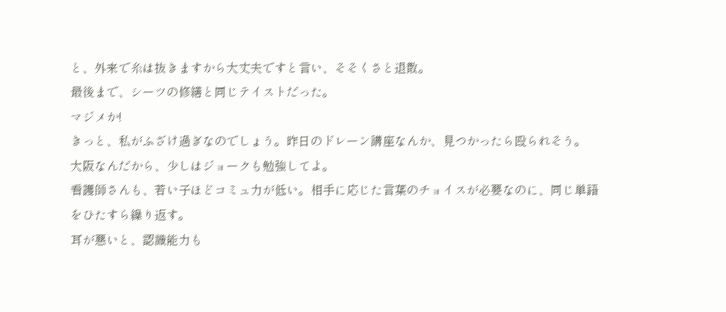と、外来で糸は抜きますから大丈夫ですと言い、そそくさと退散。
最後まで、シーツの修繕と同じテイストだった。
マジメか!
きっと、私がふざけ過ぎなのでしょう。昨日のドレーン講座なんか、見つかったら殴られそう。
大阪なんだから、少しはジョークも勉強してよ。
看護師さんも、若い子ほどコミュ力が低い。相手に応じた言葉のチョイスが必要なのに、同じ単語をひたすら繰り返す。
耳が悪いと、認識能力も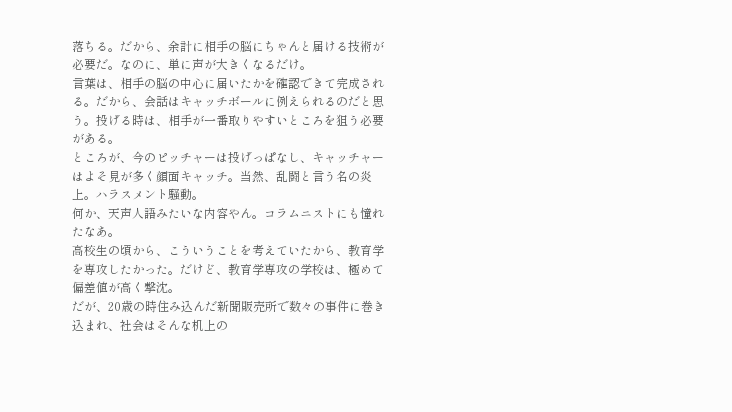落ちる。だから、余計に相手の脳にちゃんと届ける技術が必要だ。なのに、単に声が大きくなるだけ。
言葉は、相手の脳の中心に届いたかを確認できて完成される。だから、会話はキャッチボールに例えられるのだと思う。投げる時は、相手が一番取りやすいところを狙う必要がある。
ところが、今のピッチャーは投げっぱなし、キャッチャーはよそ見が多く顔面キャッチ。当然、乱闘と言う名の炎上。ハラスメント騒動。
何か、天声人語みたいな内容やん。コラムニストにも憧れたなあ。
高校生の頃から、こういうことを考えていたから、教育学を専攻したかった。だけど、教育学専攻の学校は、極めて偏差値が高く撃沈。
だが、20歳の時住み込んだ新聞販売所で数々の事件に巻き込まれ、社会はそんな机上の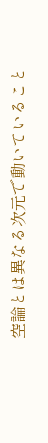空論とは異なる次元で動いていること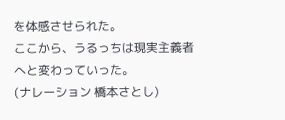を体感させられた。
ここから、うるっちは現実主義者へと変わっていった。
(ナレーション 橋本さとし)